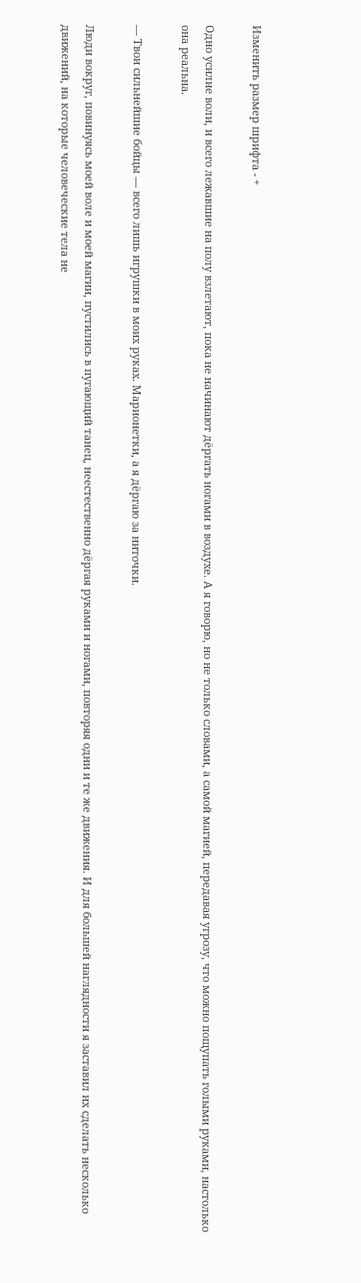Изменить размер шрифта - +

Одно усилие воли, и всего лежавшие на полу взлетают, пока не начинают дёргать ногами в воздухе. А я говорю, но не только словами, а самой магией, передавая угрозу, что можно пощупать голыми руками, настолько она реальна.

— Твои сильнейшие бойцы — всего лишь игрушки в моих руках. Марионетки, а я дёргаю за ниточки.

Люди вокруг, повинуясь моей воле и моей магии, пустились в пугающий танец, неестественно дёргая руками и ногами, повторяя одни и те же движения. И для большей наглядности я заставил их сделать несколько движений, на которые человеческие тела не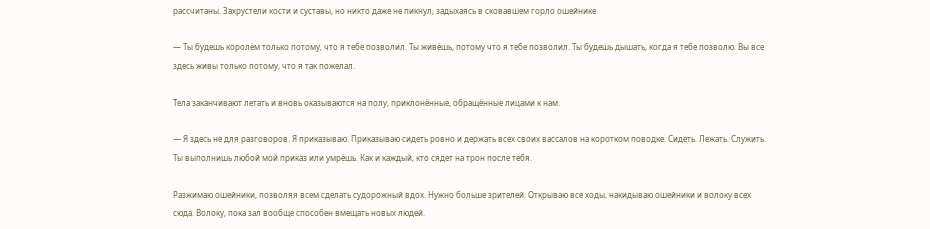рассчитаны. Захрустели кости и суставы, но никто даже не пикнул, задыхаясь в сковавшем горло ошейнике.

— Ты будешь королём только потому, что я тебе позволил. Ты живёшь, потому что я тебе позволил. Ты будешь дышать, когда я тебе позволю. Вы все здесь живы только потому, что я так пожелал.

Тела заканчивают летать и вновь оказываются на полу, приклонённые, обращённые лицами к нам.

— Я здесь не для разговоров. Я приказываю. Приказываю сидеть ровно и держать всех своих вассалов на коротком поводке. Сидеть. Лежать. Служить. Ты выполнишь любой мой приказ или умрёшь. Как и каждый, кто сядет на трон после тебя.

Разжимаю ошейники, позволяя всем сделать судорожный вдох. Нужно больше зрителей. Открываю все ходы, накидываю ошейники и волоку всех сюда. Волоку, пока зал вообще способен вмещать новых людей.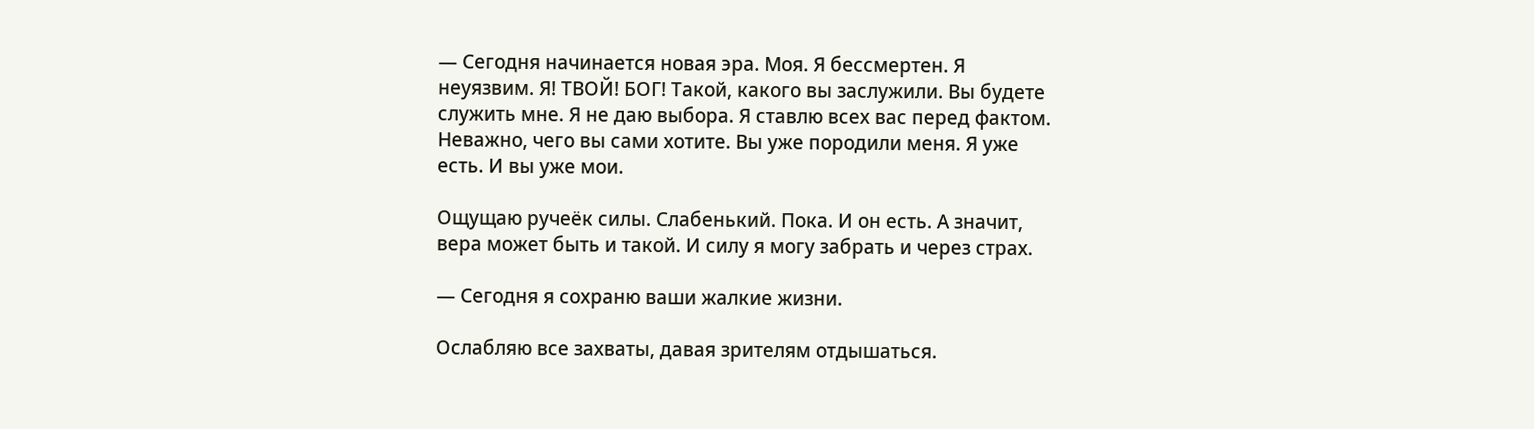— Сегодня начинается новая эра. Моя. Я бессмертен. Я неуязвим. Я! ТВОЙ! БОГ! Такой, какого вы заслужили. Вы будете служить мне. Я не даю выбора. Я ставлю всех вас перед фактом. Неважно, чего вы сами хотите. Вы уже породили меня. Я уже есть. И вы уже мои.

Ощущаю ручеёк силы. Слабенький. Пока. И он есть. А значит, вера может быть и такой. И силу я могу забрать и через страх.

— Сегодня я сохраню ваши жалкие жизни.

Ослабляю все захваты, давая зрителям отдышаться.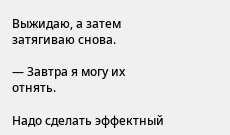Выжидаю, а затем затягиваю снова.

— Завтра я могу их отнять.

Надо сделать эффектный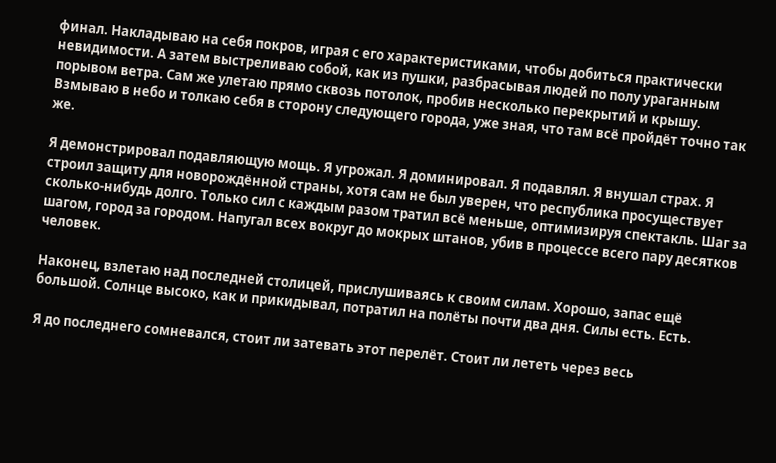финал. Накладываю на себя покров, играя с его характеристиками, чтобы добиться практически невидимости. А затем выстреливаю собой, как из пушки, разбрасывая людей по полу ураганным порывом ветра. Сам же улетаю прямо сквозь потолок, пробив несколько перекрытий и крышу. Взмываю в небо и толкаю себя в сторону следующего города, уже зная, что там всё пройдёт точно так же.

Я демонстрировал подавляющую мощь. Я угрожал. Я доминировал. Я подавлял. Я внушал страх. Я строил защиту для новорождённой страны, хотя сам не был уверен, что республика просуществует сколько-нибудь долго. Только сил с каждым разом тратил всё меньше, оптимизируя спектакль. Шаг за шагом, город за городом. Напугал всех вокруг до мокрых штанов, убив в процессе всего пару десятков человек.

Наконец, взлетаю над последней столицей, прислушиваясь к своим силам. Хорошо, запас ещё большой. Солнце высоко, как и прикидывал, потратил на полёты почти два дня. Силы есть. Есть.

Я до последнего сомневался, стоит ли затевать этот перелёт. Стоит ли лететь через весь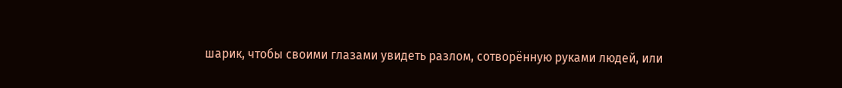шарик, чтобы своими глазами увидеть разлом, сотворённую руками людей, или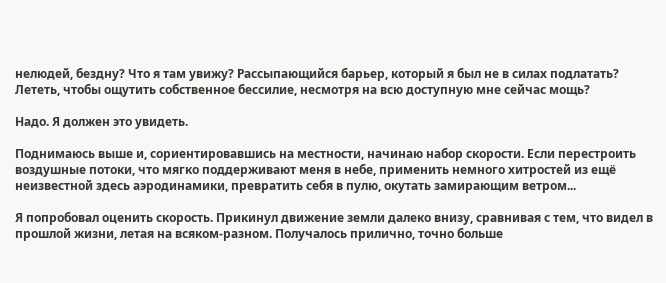нелюдей, бездну? Что я там увижу? Рассыпающийся барьер, который я был не в силах подлатать? Лететь, чтобы ощутить собственное бессилие, несмотря на всю доступную мне сейчас мощь?

Надо. Я должен это увидеть.

Поднимаюсь выше и, сориентировавшись на местности, начинаю набор скорости. Если перестроить воздушные потоки, что мягко поддерживают меня в небе, применить немного хитростей из ещё неизвестной здесь аэродинамики, превратить себя в пулю, окутать замирающим ветром...

Я попробовал оценить скорость. Прикинул движение земли далеко внизу, сравнивая с тем, что видел в прошлой жизни, летая на всяком-разном. Получалось прилично, точно больше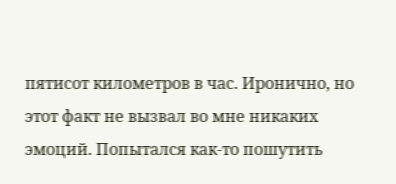пятисот километров в час. Иронично, но этот факт не вызвал во мне никаких эмоций. Попытался как-то пошутить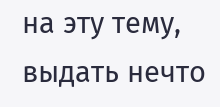на эту тему, выдать нечто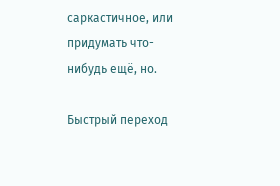саркастичное, или придумать что-нибудь ещё, но.

Быстрый переход